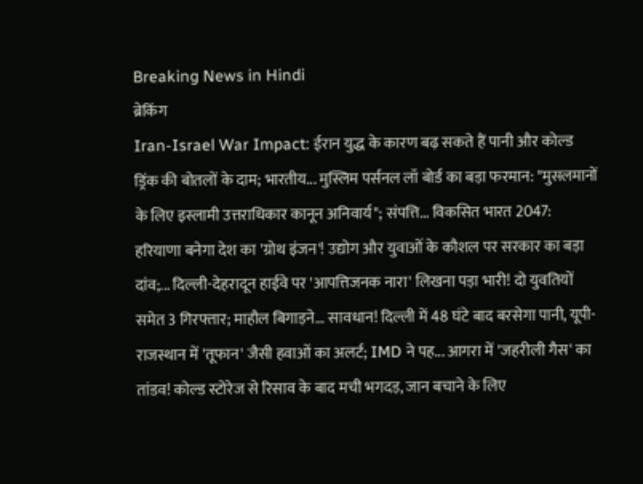Breaking News in Hindi
ब्रेकिंग
Iran-Israel War Impact: ईरान युद्ध के कारण बढ़ सकते हैं पानी और कोल्ड ड्रिंक की बोतलों के दाम; भारतीय... मुस्लिम पर्सनल लॉ बोर्ड का बड़ा फरमान: "मुसलमानों के लिए इस्लामी उत्तराधिकार कानून अनिवार्य"; संपत्ति... विकसित भारत 2047: हरियाणा बनेगा देश का 'ग्रोथ इंजन'! उद्योग और युवाओं के कौशल पर सरकार का बड़ा दांव;... दिल्ली-देहरादून हाईवे पर 'आपत्तिजनक नारा' लिखना पड़ा भारी! दो युवतियों समेत 3 गिरफ्तार; माहौल बिगाड़ने... सावधान! दिल्ली में 48 घंटे बाद बरसेगा पानी, यूपी-राजस्थान में 'तूफान' जैसी हवाओं का अलर्ट; IMD ने पह... आगरा में 'जहरीली गैस' का तांडव! कोल्ड स्टोरेज से रिसाव के बाद मची भगदड़, जान बचाने के लिए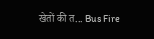खेतों की त... Bus Fire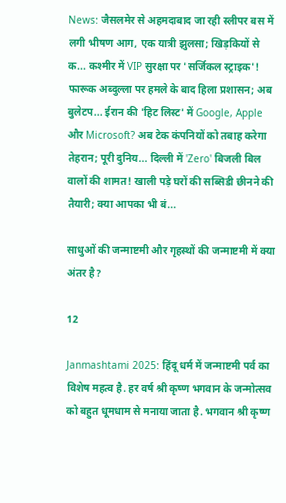News: जैसलमेर से अहमदाबाद जा रही स्लीपर बस में लगी भीषण आग, एक यात्री झुलसा; खिड़कियों से क... कश्मीर में VIP सुरक्षा पर 'सर्जिकल स्ट्राइक'! फारूक अब्दुल्ला पर हमले के बाद हिला प्रशासन; अब बुलेटप... ईरान की 'हिट लिस्ट' में Google, Apple और Microsoft? अब टेक कंपनियों को तबाह करेगा तेहरान; पूरी दुनिय... दिल्ली में 'Zero' बिजली बिल वालों की शामत! खाली पड़े घरों की सब्सिडी छीनने की तैयारी; क्या आपका भी बं...

साधुओं की जन्माष्टमी और गृहस्थों की जन्माष्टमी में क्या अंतर है?

12

Janmashtami 2025: हिंदू धर्म में जन्माष्टमी पर्व का विशेष महत्व है. हर वर्ष श्री कृष्ण भगवान के जन्मोत्सव को बहुत धूमधाम से मनाया जाता है. भगवान श्री कृष्ण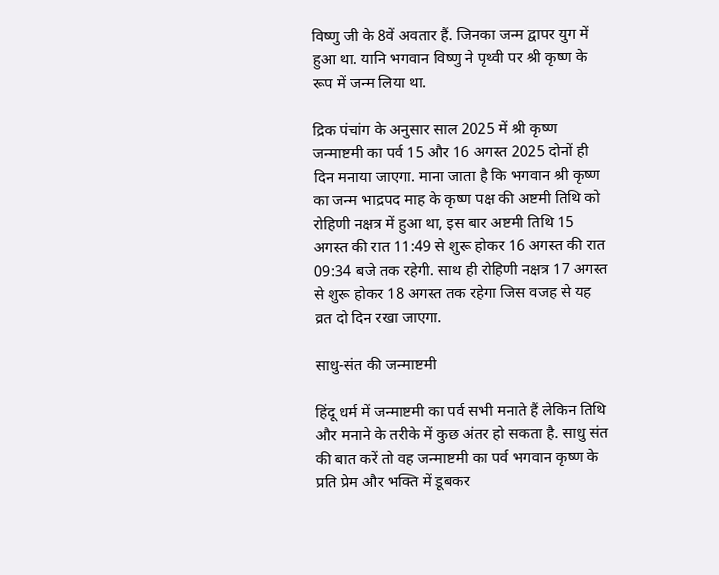विष्णु जी के 8वें अवतार हैं. जिनका जन्म द्वापर युग में हुआ था. यानि भगवान विष्णु ने पृथ्वी पर श्री कृष्ण के रूप में जन्म लिया था.

द्रिक पंचांग के अनुसार साल 2025 में श्री कृष्ण जन्माष्टमी का पर्व 15 और 16 अगस्त 2025 दोनों ही दिन मनाया जाएगा. माना जाता है कि भगवान श्री कृष्ण का जन्म भाद्रपद माह के कृष्ण पक्ष की अष्टमी तिथि को रोहिणी नक्षत्र में हुआ था, इस बार अष्टमी तिथि 15 अगस्त की रात 11:49 से शुरू होकर 16 अगस्त की रात 09:34 बजे तक रहेगी. साथ ही रोहिणी नक्षत्र 17 अगस्त से शुरू होकर 18 अगस्त तक रहेगा जिस वजह से यह व्रत दो दिन रखा जाएगा.

साधु-संत की जन्माष्टमी

हिंदू धर्म में जन्माष्टमी का पर्व सभी मनाते हैं लेकिन तिथि और मनाने के तरीके में कुछ अंतर हो सकता है. साधु संत की बात करें तो वह जन्माष्टमी का पर्व भगवान कृष्ण के प्रति प्रेम और भक्ति में डूबकर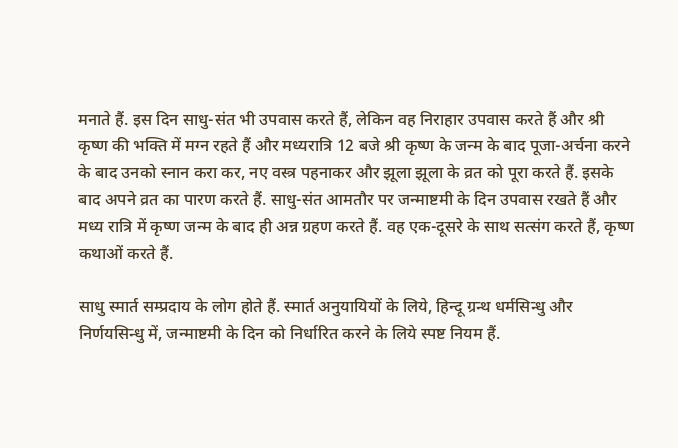मनाते हैं. इस दिन साधु-संत भी उपवास करते हैं, लेकिन वह निराहार उपवास करते हैं और श्री कृष्ण की भक्ति में मग्न रहते हैं और मध्यरात्रि 12 बजे श्री कृष्ण के जन्म के बाद पूजा-अर्चना करने के बाद उनको स्नान करा कर, नए वस्त्र पहनाकर और झूला झूला के व्रत को पूरा करते हैं. इसके बाद अपने व्रत का पारण करते हैं. साधु-संत आमतौर पर जन्माष्टमी के दिन उपवास रखते हैं और मध्य रात्रि में कृष्ण जन्म के बाद ही अन्न ग्रहण करते हैं. वह एक-दूसरे के साथ सत्संग करते हैं, कृष्ण कथाओं करते हैं.

साधु स्मार्त सम्प्रदाय के लोग होते हैं. स्मार्त अनुयायियों के लिये, हिन्दू ग्रन्थ धर्मसिन्धु और निर्णयसिन्धु में, जन्माष्टमी के दिन को निर्धारित करने के लिये स्पष्ट नियम हैं.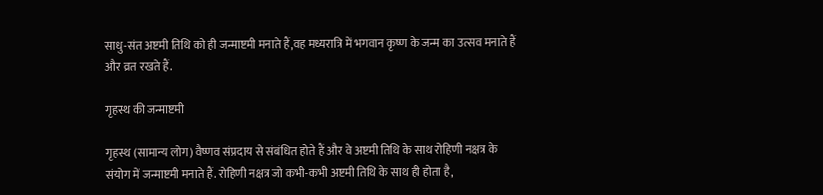साधु-संत अष्टमी तिथि को ही जन्माष्टमी मनाते हैं,वह मध्यरात्रि में भगवान कृष्ण के जन्म का उत्सव मनाते हैं और व्रत रखते हैं.

गृहस्थ की जन्माष्टमी

गृहस्थ (सामान्य लोग) वैष्णव संप्रदाय से संबंधित होते हैं और वे अष्टमी तिथि के साथ रोहिणी नक्षत्र के संयोग में जन्माष्टमी मनाते हैं. रोहिणी नक्षत्र जो कभी-कभी अष्टमी तिथि के साथ ही होता है,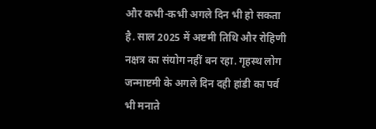और कभी-कभी अगले दिन भी हो सकता है. साल 2025 में अष्टमी तिथि और रोहिणी नक्षत्र का संयोग नहीं बन रहा. गृहस्थ लोग जन्माष्टमी के अगले दिन दही हांडी का पर्व भी मनाते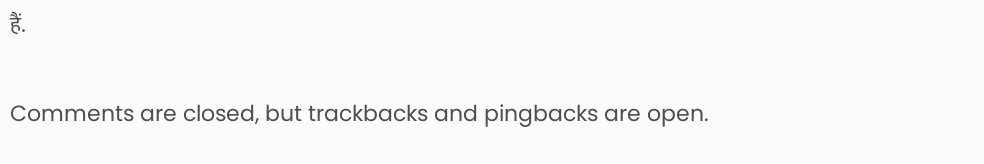हैं.

Comments are closed, but trackbacks and pingbacks are open.